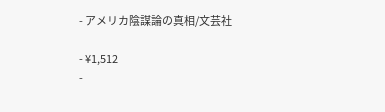- アメリカ陰謀論の真相/文芸社

- ¥1,512
-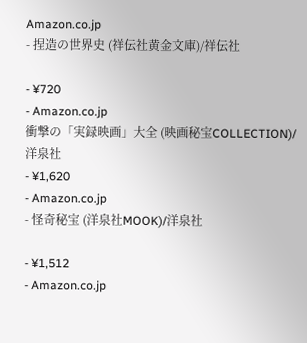Amazon.co.jp
- 捏造の世界史 (祥伝社黄金文庫)/祥伝社

- ¥720
- Amazon.co.jp
衝撃の「実録映画」大全 (映画秘宝COLLECTION)/洋泉社
- ¥1,620
- Amazon.co.jp
- 怪奇秘宝 (洋泉社MOOK)/洋泉社

- ¥1,512
- Amazon.co.jp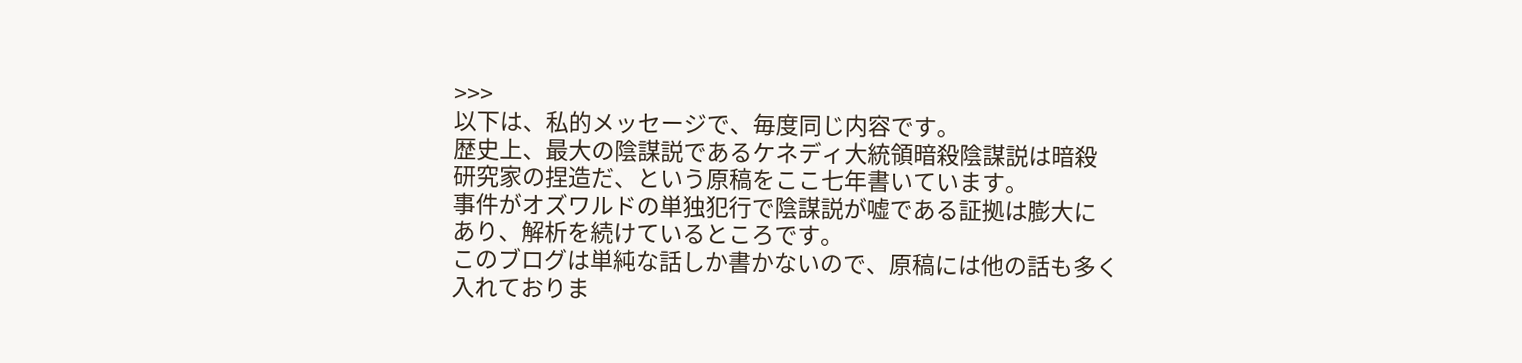>>>
以下は、私的メッセージで、毎度同じ内容です。
歴史上、最大の陰謀説であるケネディ大統領暗殺陰謀説は暗殺
研究家の捏造だ、という原稿をここ七年書いています。
事件がオズワルドの単独犯行で陰謀説が嘘である証拠は膨大に
あり、解析を続けているところです。
このブログは単純な話しか書かないので、原稿には他の話も多く
入れておりま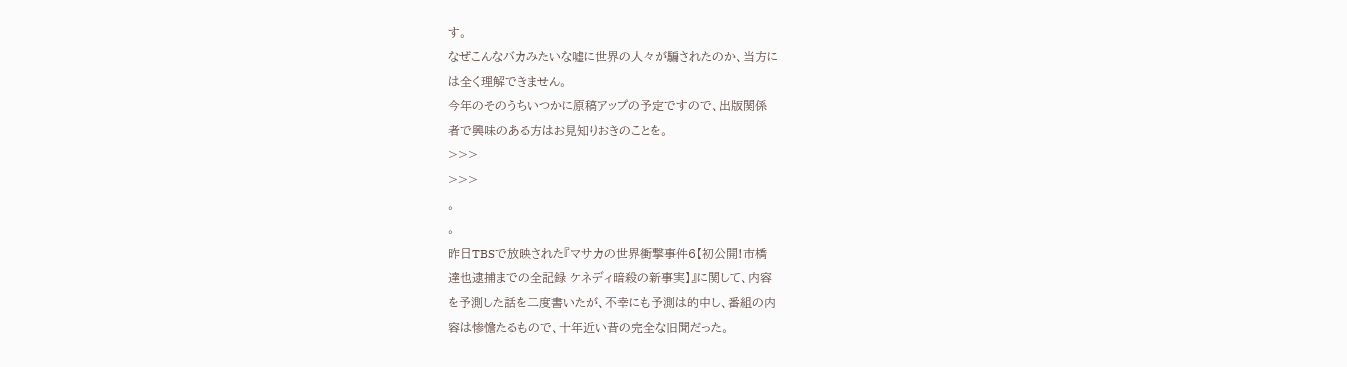す。
なぜこんなバカみたいな嘘に世界の人々が騙されたのか、当方に
は全く理解できません。
今年のそのうちいつかに原稿アップの予定ですので、出版関係
者で興味のある方はお見知りおきのことを。
>>>
>>>
。
。
昨日TBSで放映された『マサカの世界衝撃事件6【初公開!市橋
達也逮捕までの全記録 ケネディ暗殺の新事実】』に関して、内容
を予測した話を二度書いたが、不幸にも予測は的中し、番組の内
容は惨憺たるもので、十年近い昔の完全な旧聞だった。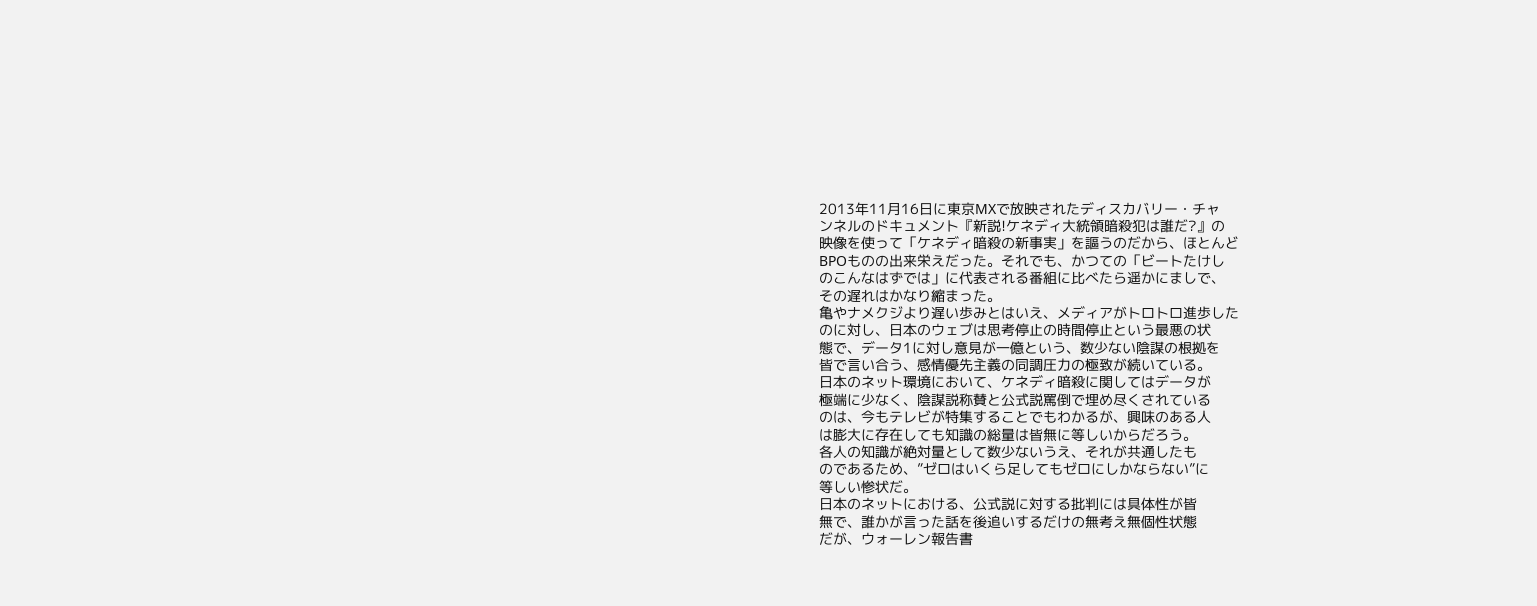2013年11月16日に東京MXで放映されたディスカバリー・チャ
ンネルのドキュメント『新説!ケネディ大統領暗殺犯は誰だ?』の
映像を使って「ケネディ暗殺の新事実」を謳うのだから、ほとんど
BPOものの出来栄えだった。それでも、かつての「ビートたけし
のこんなはずでは」に代表される番組に比べたら遥かにましで、
その遅れはかなり縮まった。
亀やナメクジより遅い歩みとはいえ、メディアがトロトロ進歩した
のに対し、日本のウェブは思考停止の時間停止という最悪の状
態で、データ1に対し意見が一億という、数少ない陰謀の根拠を
皆で言い合う、感情優先主義の同調圧力の極致が続いている。
日本のネット環境において、ケネディ暗殺に関してはデータが
極端に少なく、陰謀説称賛と公式説罵倒で埋め尽くされている
のは、今もテレビが特集することでもわかるが、興味のある人
は膨大に存在しても知識の総量は皆無に等しいからだろう。
各人の知識が絶対量として数少ないうえ、それが共通したも
のであるため、”ゼロはいくら足してもゼロにしかならない”に
等しい惨状だ。
日本のネットにおける、公式説に対する批判には具体性が皆
無で、誰かが言った話を後追いするだけの無考え無個性状態
だが、ウォーレン報告書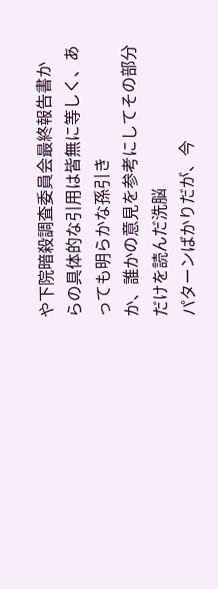や下院暗殺調査委員会最終報告書か
らの具体的な引用は皆無に等しく、あっても明らかな孫引き
か、誰かの意見を参考にしてその部分だけを読んだ洗脳
パターンばかりだが、今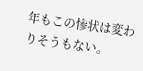年もこの惨状は変わりそうもない。